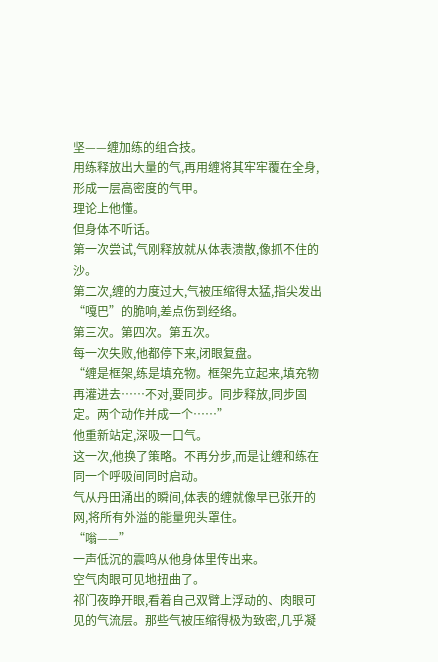坚——缠加练的组合技。
用练释放出大量的气,再用缠将其牢牢覆在全身,形成一层高密度的气甲。
理论上他懂。
但身体不听话。
第一次尝试,气刚释放就从体表溃散,像抓不住的沙。
第二次,缠的力度过大,气被压缩得太猛,指尖发出“嘎巴”的脆响,差点伤到经络。
第三次。第四次。第五次。
每一次失败,他都停下来,闭眼复盘。
“缠是框架,练是填充物。框架先立起来,填充物再灌进去……不对,要同步。同步释放,同步固定。两个动作并成一个……”
他重新站定,深吸一口气。
这一次,他换了策略。不再分步,而是让缠和练在同一个呼吸间同时启动。
气从丹田涌出的瞬间,体表的缠就像早已张开的网,将所有外溢的能量兜头罩住。
“嗡——”
一声低沉的震鸣从他身体里传出来。
空气肉眼可见地扭曲了。
祁门夜睁开眼,看着自己双臂上浮动的、肉眼可见的气流层。那些气被压缩得极为致密,几乎凝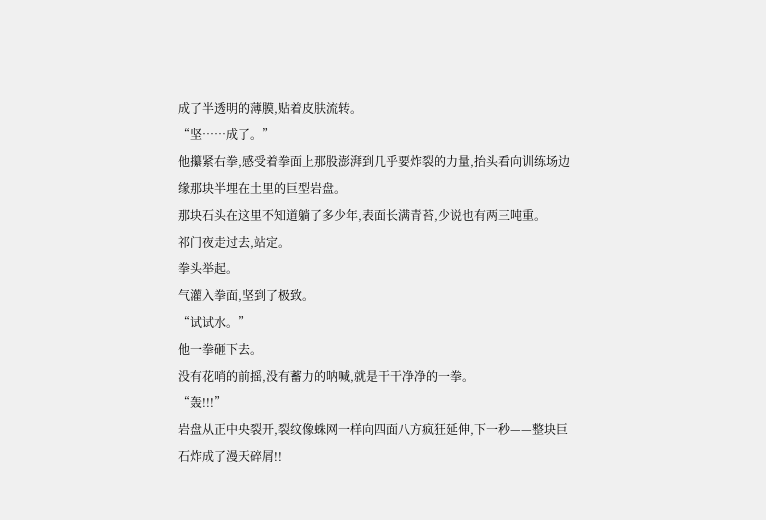成了半透明的薄膜,贴着皮肤流转。
“坚……成了。”
他攥紧右拳,感受着拳面上那股澎湃到几乎要炸裂的力量,抬头看向训练场边缘那块半埋在土里的巨型岩盘。
那块石头在这里不知道躺了多少年,表面长满青苔,少说也有两三吨重。
祁门夜走过去,站定。
拳头举起。
气灌入拳面,坚到了极致。
“试试水。”
他一拳砸下去。
没有花哨的前摇,没有蓄力的呐喊,就是干干净净的一拳。
“轰!!!”
岩盘从正中央裂开,裂纹像蛛网一样向四面八方疯狂延伸,下一秒——整块巨石炸成了漫天碎屑!!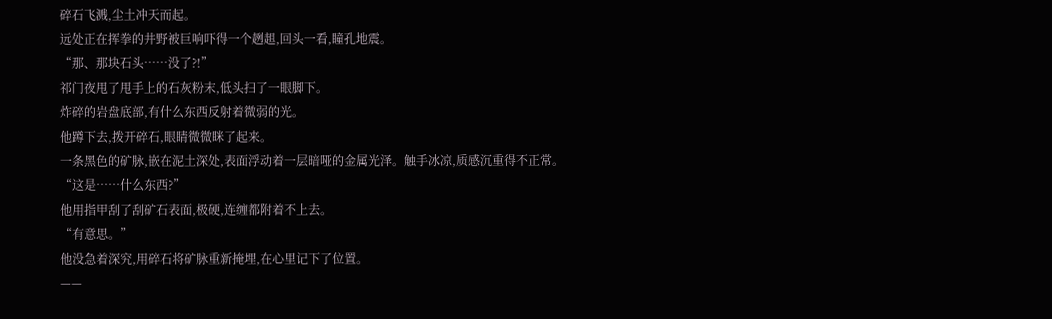碎石飞溅,尘土冲天而起。
远处正在挥拳的井野被巨响吓得一个趔趄,回头一看,瞳孔地震。
“那、那块石头……没了?!”
祁门夜甩了甩手上的石灰粉末,低头扫了一眼脚下。
炸碎的岩盘底部,有什么东西反射着微弱的光。
他蹲下去,拨开碎石,眼睛微微眯了起来。
一条黑色的矿脉,嵌在泥土深处,表面浮动着一层暗哑的金属光泽。触手冰凉,质感沉重得不正常。
“这是……什么东西?”
他用指甲刮了刮矿石表面,极硬,连缠都附着不上去。
“有意思。”
他没急着深究,用碎石将矿脉重新掩埋,在心里记下了位置。
——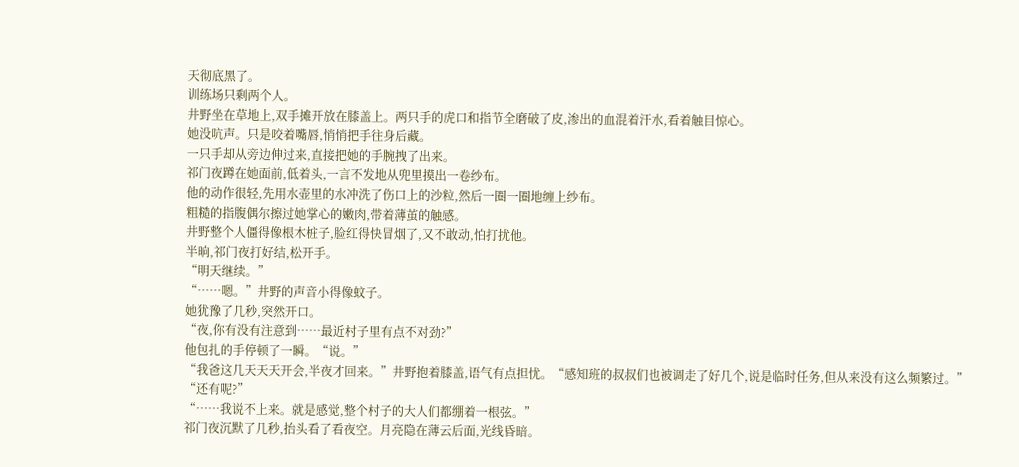天彻底黑了。
训练场只剩两个人。
井野坐在草地上,双手摊开放在膝盖上。两只手的虎口和指节全磨破了皮,渗出的血混着汗水,看着触目惊心。
她没吭声。只是咬着嘴唇,悄悄把手往身后藏。
一只手却从旁边伸过来,直接把她的手腕拽了出来。
祁门夜蹲在她面前,低着头,一言不发地从兜里摸出一卷纱布。
他的动作很轻,先用水壶里的水冲洗了伤口上的沙粒,然后一圈一圈地缠上纱布。
粗糙的指腹偶尔擦过她掌心的嫩肉,带着薄茧的触感。
井野整个人僵得像根木桩子,脸红得快冒烟了,又不敢动,怕打扰他。
半晌,祁门夜打好结,松开手。
“明天继续。”
“……嗯。”井野的声音小得像蚊子。
她犹豫了几秒,突然开口。
“夜,你有没有注意到……最近村子里有点不对劲?”
他包扎的手停顿了一瞬。“说。”
“我爸这几天天天开会,半夜才回来。”井野抱着膝盖,语气有点担忧。“感知班的叔叔们也被调走了好几个,说是临时任务,但从来没有这么频繁过。”
“还有呢?”
“……我说不上来。就是感觉,整个村子的大人们都绷着一根弦。”
祁门夜沉默了几秒,抬头看了看夜空。月亮隐在薄云后面,光线昏暗。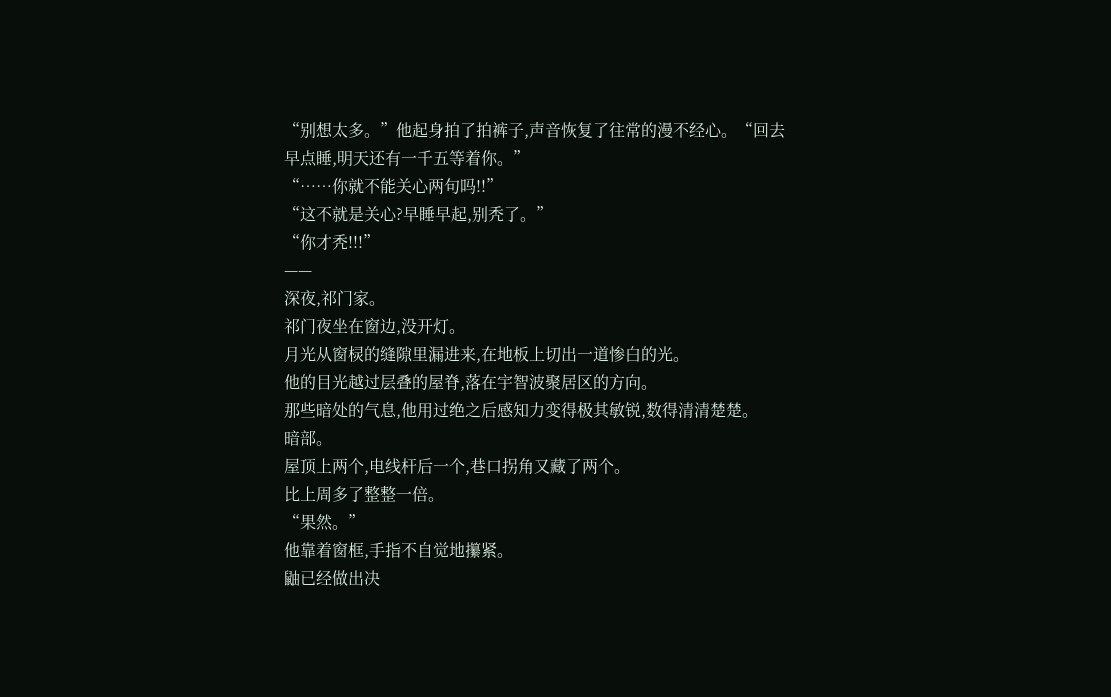“别想太多。”他起身拍了拍裤子,声音恢复了往常的漫不经心。“回去早点睡,明天还有一千五等着你。”
“……你就不能关心两句吗!!”
“这不就是关心?早睡早起,别秃了。”
“你才秃!!!”
——
深夜,祁门家。
祁门夜坐在窗边,没开灯。
月光从窗棂的缝隙里漏进来,在地板上切出一道惨白的光。
他的目光越过层叠的屋脊,落在宇智波聚居区的方向。
那些暗处的气息,他用过绝之后感知力变得极其敏锐,数得清清楚楚。
暗部。
屋顶上两个,电线杆后一个,巷口拐角又藏了两个。
比上周多了整整一倍。
“果然。”
他靠着窗框,手指不自觉地攥紧。
鼬已经做出决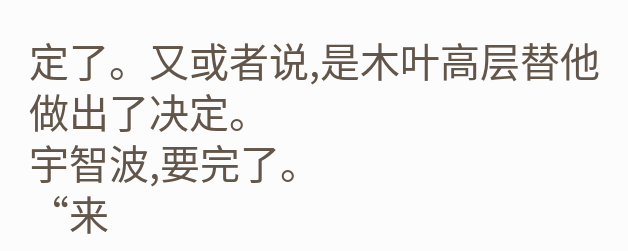定了。又或者说,是木叶高层替他做出了决定。
宇智波,要完了。
“来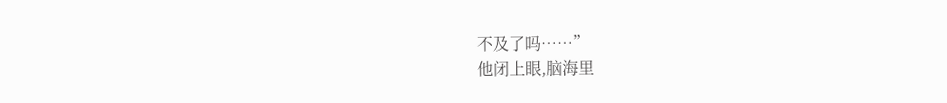不及了吗……”
他闭上眼,脑海里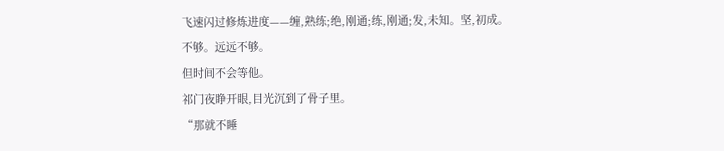飞速闪过修炼进度——缠,熟练;绝,刚通;练,刚通;发,未知。坚,初成。
不够。远远不够。
但时间不会等他。
祁门夜睁开眼,目光沉到了骨子里。
“那就不睡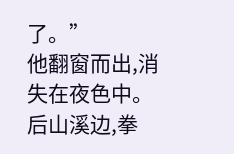了。”
他翻窗而出,消失在夜色中。
后山溪边,拳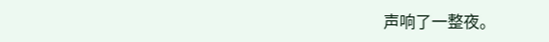声响了一整夜。